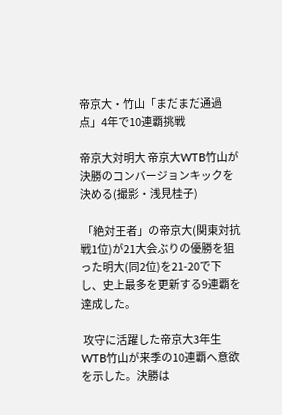帝京大・竹山「まだまだ通過点」4年で10連覇挑戦

帝京大対明大 帝京大WTB竹山が決勝のコンバージョンキックを決める(撮影・浅見桂子)

 「絶対王者」の帝京大(関東対抗戦1位)が21大会ぶりの優勝を狙った明大(同2位)を21-20で下し、史上最多を更新する9連覇を達成した。

 攻守に活躍した帝京大3年生WTB竹山が来季の10連覇へ意欲を示した。決勝は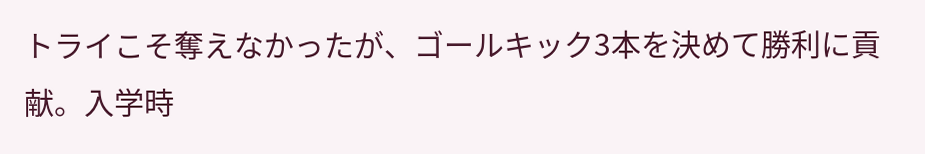トライこそ奪えなかったが、ゴールキック3本を決めて勝利に貢献。入学時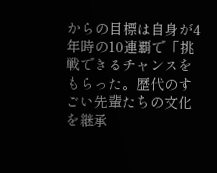からの目標は自身が4年時の10連覇で「挑戦できるチャンスをもらった。歴代のすごい先輩たちの文化を継承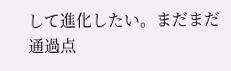して進化したい。まだまだ通過点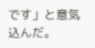です」と意気込んだ。